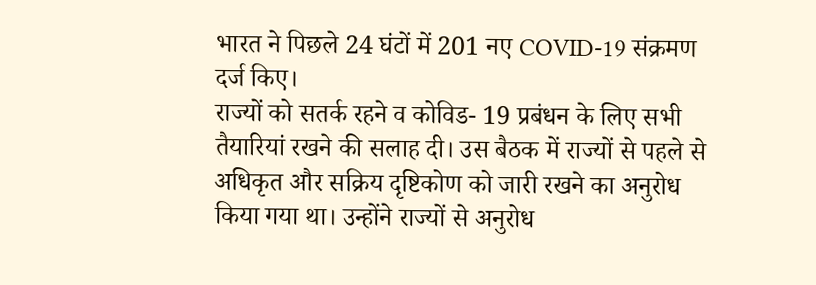भारत ने पिछले 24 घंटों में 201 नए COVID-19 संक्रमण दर्ज किए।
राज्यों को सतर्क रहने व कोविड- 19 प्रबंधन के लिए सभी तैयारियां रखने की सलाह दी। उस बैठक में राज्यों से पहले से अधिकृत और सक्रिय दृष्टिकोण को जारी रखने का अनुरोध किया गया था। उन्होंने राज्यों से अनुरोध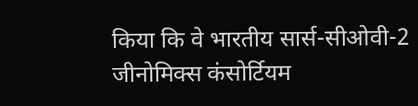किया कि वे भारतीय सार्स-सीओवी-2 जीनोमिक्स कंसोर्टियम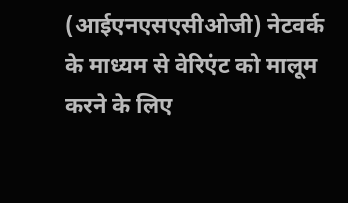(आईएनएसएसीओजी) नेटवर्क के माध्यम से वेरिएंट को मालूम करने के लिए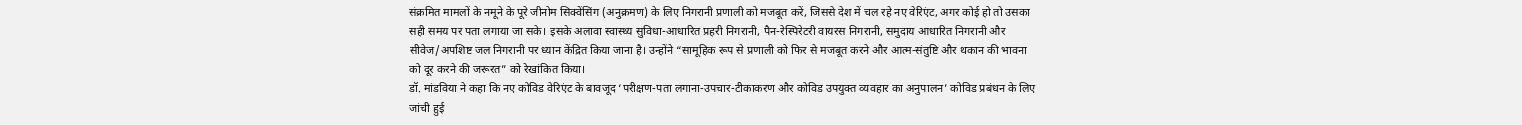संक्रमित मामलों के नमूने के पूरे जीनोम सिक्वेंसिंग (अनुक्रमण) के लिए निगरानी प्रणाली को मजबूत करें, जिससे देश में चल रहे नए वेरिएंट, अगर कोई हो तो उसका सही समय पर पता लगाया जा सके। इसके अलावा स्वास्थ्य सुविधा-आधारित प्रहरी निगरानी, पैन-रेस्पिरेटरी वायरस निगरानी, समुदाय आधारित निगरानी और सीवेज/अपशिष्ट जल निगरानी पर ध्यान केंद्रित किया जाना है। उन्होंने “सामूहिक रूप से प्रणाली को फिर से मजबूत करने और आत्म-संतुष्टि और थकान की भावना को दूर करने की जरूरत” को रेखांकित किया।
डॉ. मांडविया ने कहा कि नए कोविड वेरिएंट के बावजूद ‘परीक्षण-पता लगाना-उपचार-टीकाकरण और कोविड उपयुक्त व्यवहार का अनुपालन’ कोविड प्रबंधन के लिए जांची हुई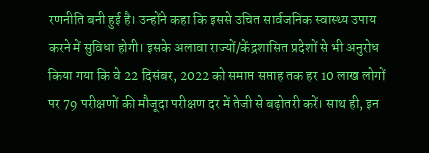रणनीति बनी हुई है। उन्होंने कहा कि इससे उचित सार्वजनिक स्वास्थ्य उपाय करने में सुविधा होगी। इसके अलावा राज्यों/केंद्रशासित प्रदेशों से भी अनुरोध किया गया कि वे 22 दिसंबर, 2022 को समाप्त सप्ताह तक हर 10 लाख लोगों पर 79 परीक्षणों की मौजूदा परीक्षण दर में तेजी से बढ़ोतरी करें। साथ ही, इन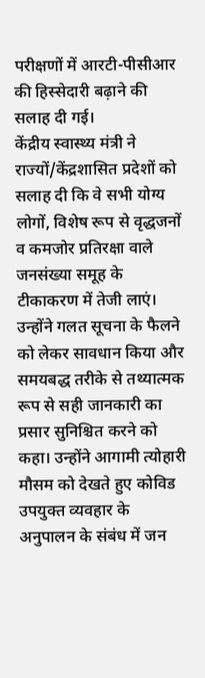परीक्षणों में आरटी-पीसीआर की हिस्सेदारी बढ़ाने की सलाह दी गई।
केंद्रीय स्वास्थ्य मंत्री ने राज्यों/केंद्रशासित प्रदेशों को सलाह दी कि वे सभी योग्य लोगों, विशेष रूप से वृद्धजनों व कमजोर प्रतिरक्षा वाले जनसंख्या समूह के टीकाकरण में तेजी लाएं। उन्होंने गलत सूचना के फैलने को लेकर सावधान किया और समयबद्ध तरीके से तथ्यात्मक रूप से सही जानकारी का प्रसार सुनिश्चित करने को कहा। उन्होंने आगामी त्योहारी मौसम को देखते हुए कोविड उपयुक्त व्यवहार के अनुपालन के संबंध में जन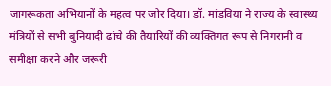जागरूकता अभियानों के महत्व पर जोर दिया। डॉ. मांडविया ने राज्य के स्वास्थ्य मंत्रियों से सभी बुनियादी ढांचे की तैयारियों की व्यक्तिगत रूप से निगरानी व समीक्षा करने और जरूरी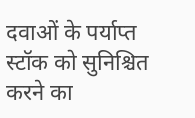दवाओं के पर्याप्त स्टॉक को सुनिश्चित करने का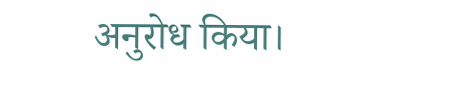अनुरोध किया।